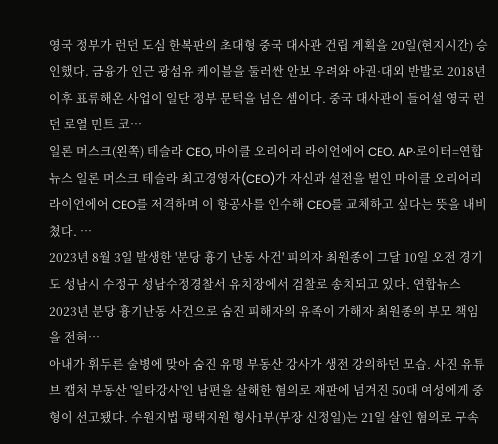영국 정부가 런던 도심 한복판의 초대형 중국 대사관 건립 계획을 20일(현지시간) 승인했다. 금융가 인근 광섬유 케이블을 둘러싼 안보 우려와 야권·대외 반발로 2018년 이후 표류해온 사업이 일단 정부 문턱을 넘은 셈이다. 중국 대사관이 들어설 영국 런던 로열 민트 코…
일론 머스크(왼쪽) 테슬라 CEO, 마이클 오리어리 라이언에어 CEO. AP·로이터=연합뉴스 일론 머스크 테슬라 최고경영자(CEO)가 자신과 설전을 벌인 마이클 오리어리 라이언에어 CEO를 저격하며 이 항공사를 인수해 CEO를 교체하고 싶다는 뜻을 내비쳤다. …
2023년 8월 3일 발생한 '분당 흉기 난동 사건' 피의자 최원종이 그달 10일 오전 경기도 성남시 수정구 성남수정경찰서 유치장에서 검찰로 송치되고 있다. 연합뉴스 2023년 분당 흉기난동 사건으로 숨진 피해자의 유족이 가해자 최원종의 부모 책임을 전혀…
아내가 휘두른 술병에 맞아 숨진 유명 부동산 강사가 생전 강의하던 모습. 사진 유튜브 캡처 부동산 '일타강사'인 남편을 살해한 혐의로 재판에 넘겨진 50대 여성에게 중형이 선고됐다. 수원지법 평택지원 형사1부(부장 신정일)는 21일 살인 혐의로 구속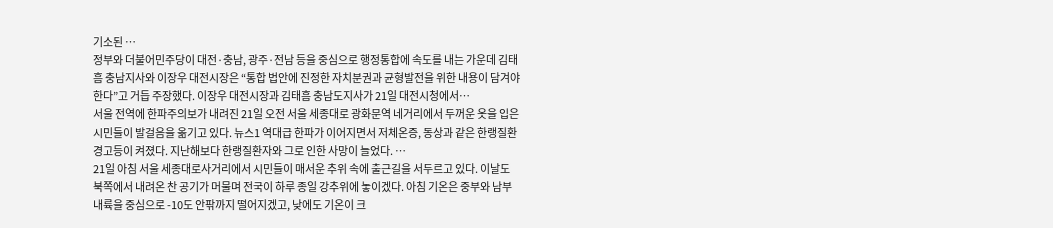기소된 …
정부와 더불어민주당이 대전·충남, 광주·전남 등을 중심으로 행정통합에 속도를 내는 가운데 김태흠 충남지사와 이장우 대전시장은 “통합 법안에 진정한 자치분권과 균형발전을 위한 내용이 담겨야 한다”고 거듭 주장했다. 이장우 대전시장과 김태흠 충남도지사가 21일 대전시청에서…
서울 전역에 한파주의보가 내려진 21일 오전 서울 세종대로 광화문역 네거리에서 두꺼운 옷을 입은 시민들이 발걸음을 옮기고 있다. 뉴스1 역대급 한파가 이어지면서 저체온증, 동상과 같은 한랭질환 경고등이 켜졌다. 지난해보다 한랭질환자와 그로 인한 사망이 늘었다. …
21일 아침 서울 세종대로사거리에서 시민들이 매서운 추위 속에 출근길을 서두르고 있다. 이날도 북쪽에서 내려온 찬 공기가 머물며 전국이 하루 종일 강추위에 놓이겠다. 아침 기온은 중부와 남부 내륙을 중심으로 -10도 안팎까지 떨어지겠고, 낮에도 기온이 크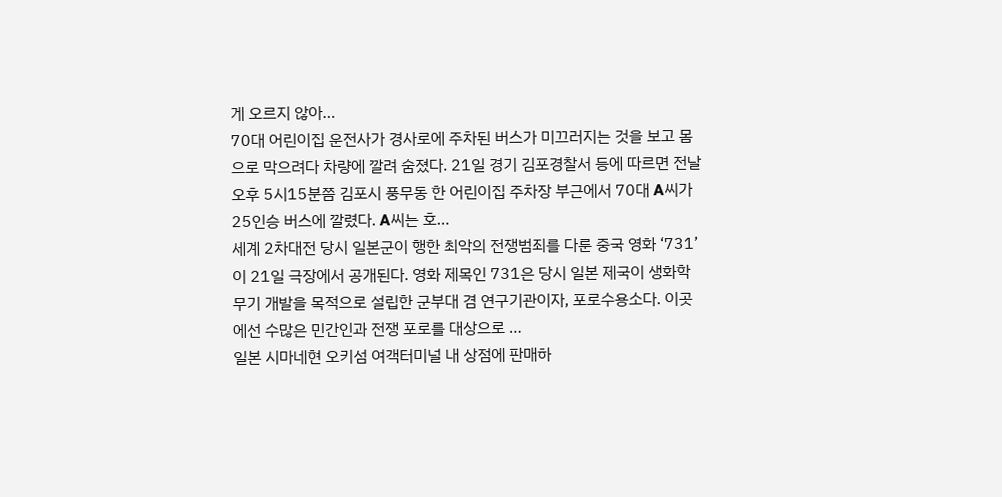게 오르지 않아…
70대 어린이집 운전사가 경사로에 주차된 버스가 미끄러지는 것을 보고 몸으로 막으려다 차량에 깔려 숨졌다. 21일 경기 김포경찰서 등에 따르면 전날 오후 5시15분쯤 김포시 풍무동 한 어린이집 주차장 부근에서 70대 A씨가 25인승 버스에 깔렸다. A씨는 호…
세계 2차대전 당시 일본군이 행한 최악의 전쟁범죄를 다룬 중국 영화 ‘731’이 21일 극장에서 공개된다. 영화 제목인 731은 당시 일본 제국이 생화학 무기 개발을 목적으로 설립한 군부대 겸 연구기관이자, 포로수용소다. 이곳에선 수많은 민간인과 전쟁 포로를 대상으로 …
일본 시마네현 오키섬 여객터미널 내 상점에 판매하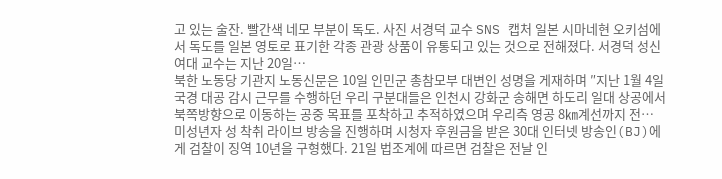고 있는 술잔. 빨간색 네모 부분이 독도. 사진 서경덕 교수 SNS 캡처 일본 시마네현 오키섬에서 독도를 일본 영토로 표기한 각종 관광 상품이 유통되고 있는 것으로 전해졌다. 서경덕 성신여대 교수는 지난 20일…
북한 노동당 기관지 노동신문은 10일 인민군 총참모부 대변인 성명을 게재하며 ″지난 1월 4일 국경 대공 감시 근무를 수행하던 우리 구분대들은 인천시 강화군 송해면 하도리 일대 상공에서 북쪽방향으로 이동하는 공중 목표를 포착하고 추적하였으며 우리측 영공 8㎞계선까지 전…
미성년자 성 착취 라이브 방송을 진행하며 시청자 후원금을 받은 30대 인터넷 방송인(BJ)에게 검찰이 징역 10년을 구형했다. 21일 법조계에 따르면 검찰은 전날 인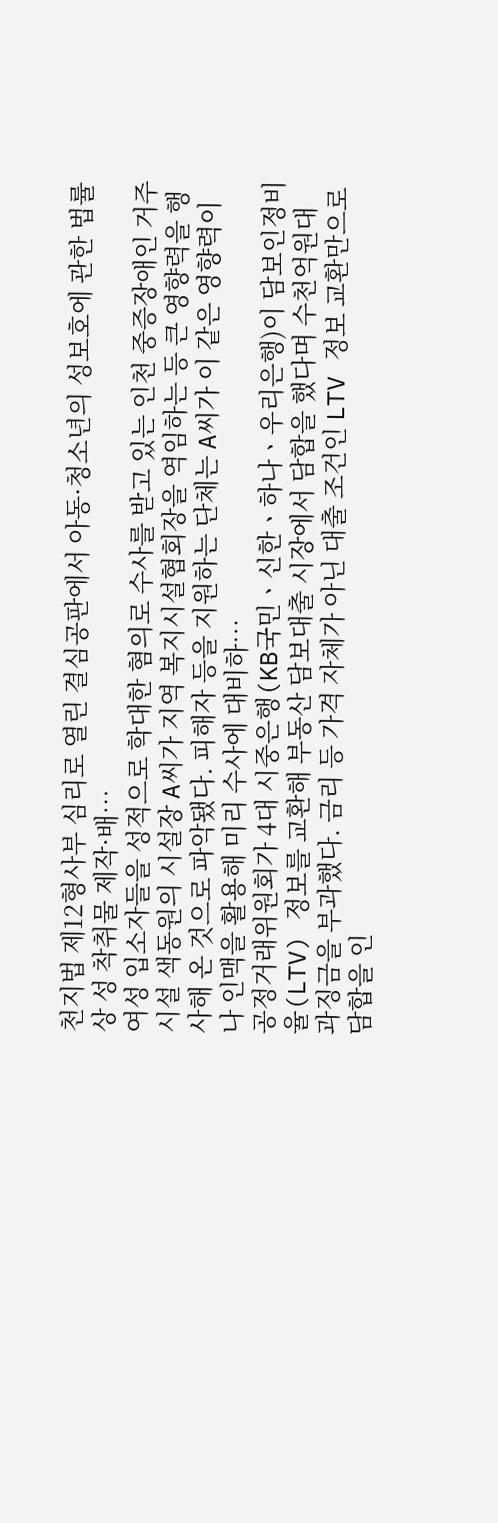천지법 제12형사부 심리로 열린 결심공판에서 아동·청소년의 성보호에 관한 법률상 성 착취물 제작·배…
여성 입소자들을 성적으로 학대한 혐의로 수사를 받고 있는 인천 중증장애인 거주시설 색동원의 시설장 A씨가 지역 복지시설협회장을 역임하는 등 큰 영향력을 행사해 온 것으로 파악됐다. 피해자 등을 지원하는 단체는 A씨가 이 같은 영향력이나 인맥을 활용해 미리 수사에 대비하…
공정거래위원회가 4대 시중은행(KB국민ㆍ신한ㆍ하나ㆍ우리은행)이 담보인정비율(LTV) 정보를 교환해 부동산 담보대출 시장에서 담합을 했다며 수천억원대 과징금을 부과했다. 금리 등 가격 자체가 아닌 대출 조건인 LTV 정보 교환만으로 담합을 인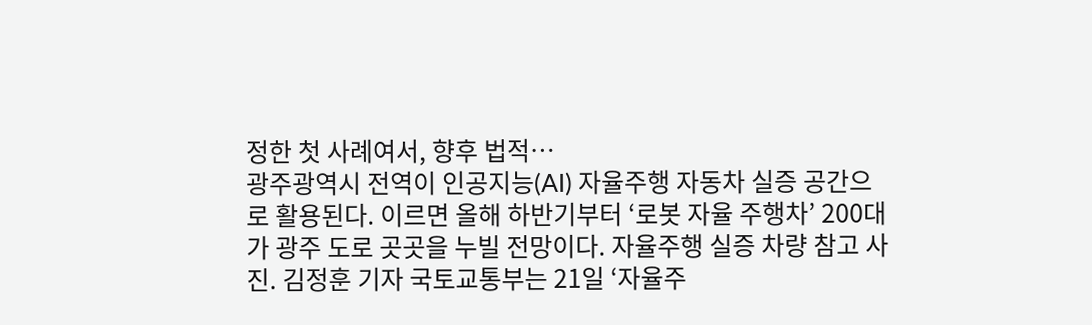정한 첫 사례여서, 향후 법적…
광주광역시 전역이 인공지능(AI) 자율주행 자동차 실증 공간으로 활용된다. 이르면 올해 하반기부터 ‘로봇 자율 주행차’ 200대가 광주 도로 곳곳을 누빌 전망이다. 자율주행 실증 차량 참고 사진. 김정훈 기자 국토교통부는 21일 ‘자율주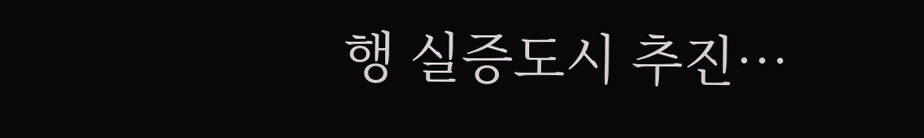행 실증도시 추진…